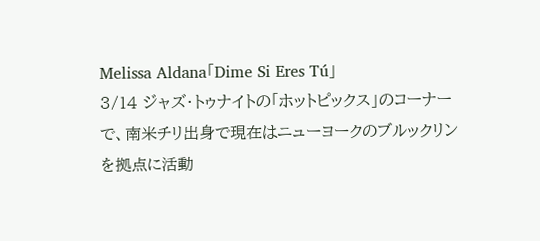Melissa Aldana「Dime Si Eres Tú」
3/14 ジャズ・トゥナイトの「ホットピックス」のコーナーで、南米チリ出身で現在はニューヨークのブルックリンを拠点に活動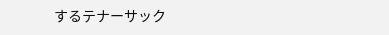するテナーサック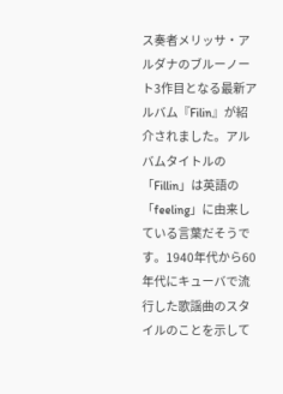ス奏者メリッサ・アルダナのブルーノート3作目となる最新アルバム『Filin』が紹介されました。アルバムタイトルの「Fillin」は英語の「feeling」に由来している言葉だそうです。1940年代から60年代にキューバで流行した歌謡曲のスタイルのことを示して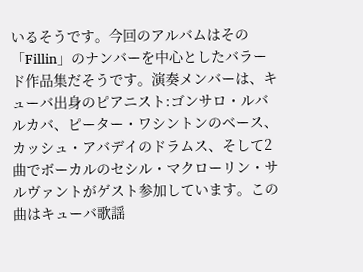いるそうです。今回のアルバムはその「Fillin」のナンバーを中心としたバラード作品集だそうです。演奏メンバーは、キューバ出身のピアニスト:ゴンサロ・ルバルカバ、ピーター・ワシントンのベース、カッシュ・アバデイのドラムス、そして2曲でボーカルのセシル・マクローリン・サルヴァントがゲスト参加しています。この曲はキューバ歌謡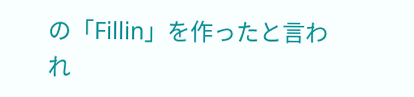の「Fillin」を作ったと言われ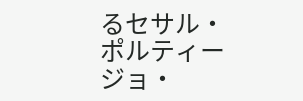るセサル・ポルティージョ・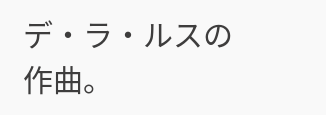デ・ラ・ルスの作曲。